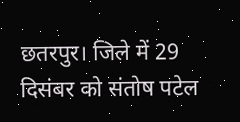छतरपुर। जिले में 29 दिसंबर को संतोष पटेल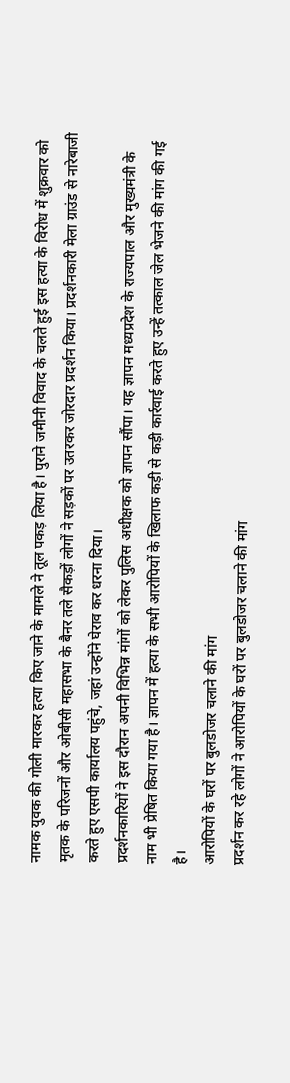नामक युवक की गोली मारकर हत्या किए जाने के मामले ने तूल पकड़ लिया है। पुराने जमीनी विवाद के चलते हुई इस हत्या के विरोध में शुक्रवार को मृतक के परिजनों और ओबीसी महासभा के बैनर तले सैकड़ों लोगों ने सड़कों पर उतरकर जोरदार प्रदर्शन किया। प्रदर्शनकारी मेला ग्राउंड से नारेबाजी करते हुए एसपी कार्यालय पहुंचे, जहां उन्होंने घेराव कर धरना दिया।
प्रदर्शनकारियों ने इस दौरान अपनी विभिन्न मांगों को लेकर पुलिस अधीक्षक को ज्ञापन सौंपा। यह ज्ञापन मध्यप्रदेश के राज्यपाल और मुख्यमंत्री के नाम भी प्रेषित किया गया है। ज्ञापन में हत्या के सभी आरोपियों के खिलाफ कड़ी से कड़ी कार्रवाई करते हुए उन्हें तत्काल जेल भेजने की मांग की गई है।
आरोपियों के घरों पर बुलडोजर चलाने की मांग
प्रदर्शन कर रहे लोगों ने आरोपियों के घरों पर बुलडोजर चलाने की मांग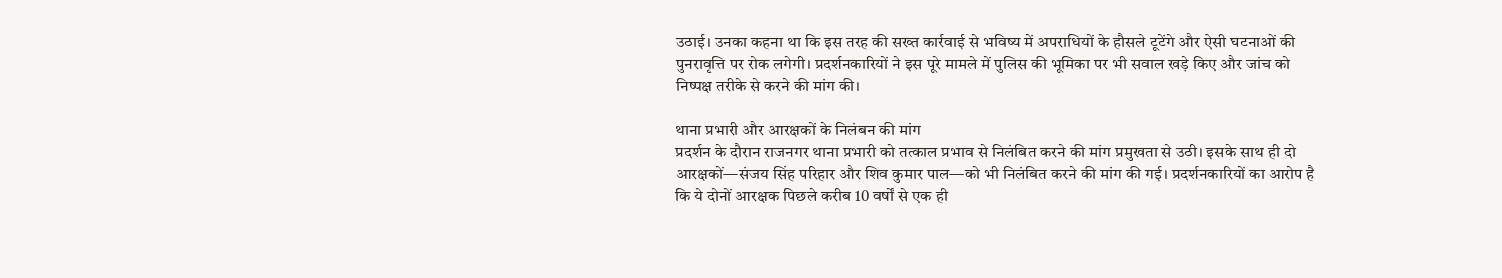उठाई। उनका कहना था कि इस तरह की सख्त कार्रवाई से भविष्य में अपराधियों के हौसले टूटेंगे और ऐसी घटनाओं की पुनरावृत्ति पर रोक लगेगी। प्रदर्शनकारियों ने इस पूरे मामले में पुलिस की भूमिका पर भी सवाल खड़े किए और जांच को निष्पक्ष तरीके से करने की मांग की।

थाना प्रभारी और आरक्षकों के निलंबन की मांग
प्रदर्शन के दौरान राजनगर थाना प्रभारी को तत्काल प्रभाव से निलंबित करने की मांग प्रमुखता से उठी। इसके साथ ही दो आरक्षकों—संजय सिंह परिहार और शिव कुमार पाल—को भी निलंबित करने की मांग की गई। प्रदर्शनकारियों का आरोप है कि ये दोनों आरक्षक पिछले करीब 10 वर्षों से एक ही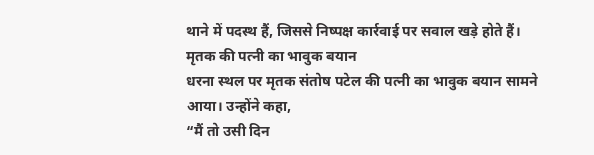थाने में पदस्थ हैं, जिससे निष्पक्ष कार्रवाई पर सवाल खड़े होते हैं।
मृतक की पत्नी का भावुक बयान
धरना स्थल पर मृतक संतोष पटेल की पत्नी का भावुक बयान सामने आया। उन्होंने कहा,
“मैं तो उसी दिन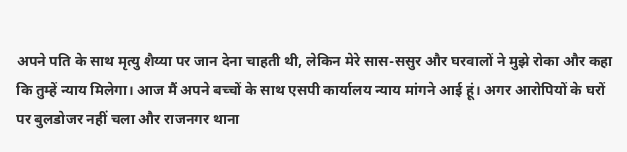अपने पति के साथ मृत्यु शैय्या पर जान देना चाहती थी, लेकिन मेरे सास-ससुर और घरवालों ने मुझे रोका और कहा कि तुम्हें न्याय मिलेगा। आज मैं अपने बच्चों के साथ एसपी कार्यालय न्याय मांगने आई हूं। अगर आरोपियों के घरों पर बुलडोजर नहीं चला और राजनगर थाना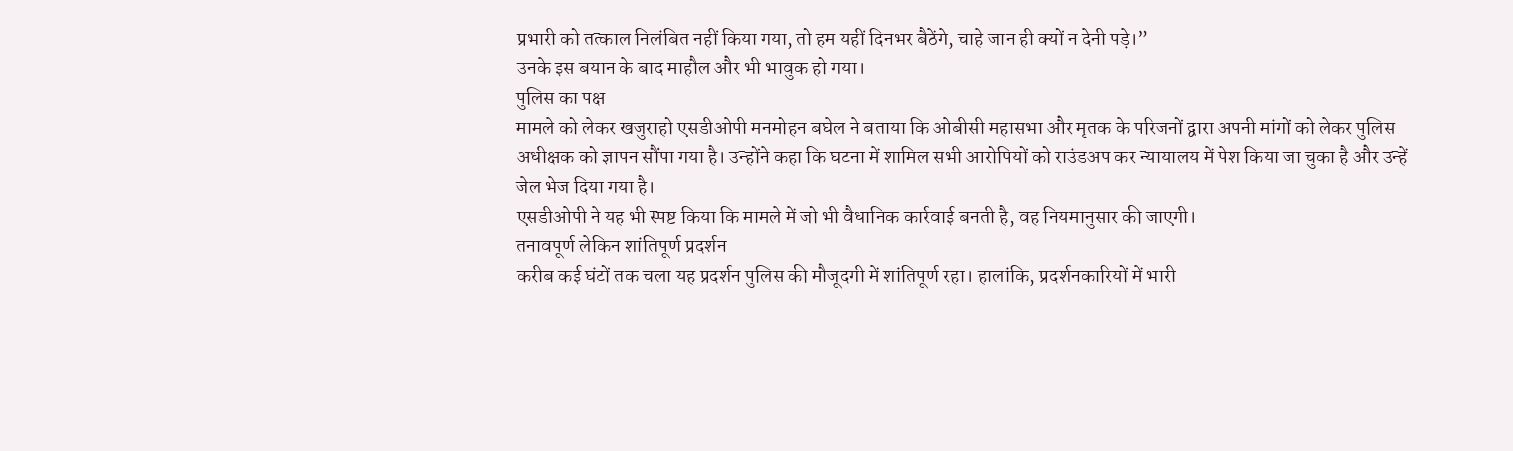प्रभारी को तत्काल निलंबित नहीं किया गया, तो हम यहीं दिनभर बैठेंगे, चाहे जान ही क्यों न देनी पड़े।”
उनके इस बयान के बाद माहौल और भी भावुक हो गया।
पुलिस का पक्ष
मामले को लेकर खजुराहो एसडीओपी मनमोहन बघेल ने बताया कि ओबीसी महासभा और मृतक के परिजनों द्वारा अपनी मांगों को लेकर पुलिस अधीक्षक को ज्ञापन सौंपा गया है। उन्होंने कहा कि घटना में शामिल सभी आरोपियों को राउंडअप कर न्यायालय में पेश किया जा चुका है और उन्हें जेल भेज दिया गया है।
एसडीओपी ने यह भी स्पष्ट किया कि मामले में जो भी वैधानिक कार्रवाई बनती है, वह नियमानुसार की जाएगी।
तनावपूर्ण लेकिन शांतिपूर्ण प्रदर्शन
करीब कई घंटों तक चला यह प्रदर्शन पुलिस की मौजूदगी में शांतिपूर्ण रहा। हालांकि, प्रदर्शनकारियों में भारी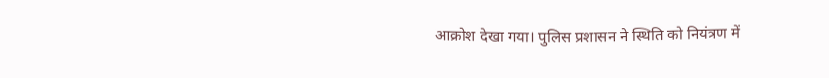आक्रोश देखा गया। पुलिस प्रशासन ने स्थिति को नियंत्रण में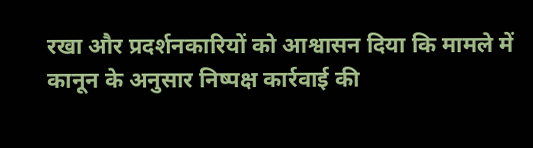रखा और प्रदर्शनकारियों को आश्वासन दिया कि मामले में कानून के अनुसार निष्पक्ष कार्रवाई की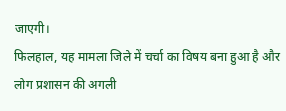जाएगी।
फिलहाल, यह मामला जिले में चर्चा का विषय बना हुआ है और लोग प्रशासन की अगली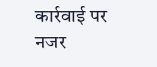कार्रवाई पर नजर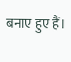बनाए हुए हैं।